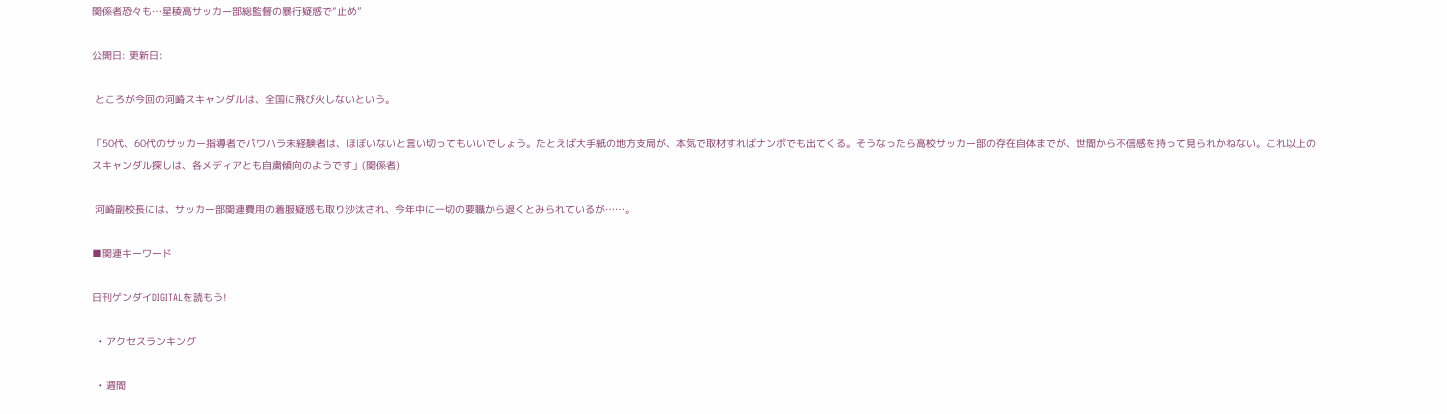関係者恐々も…星稜高サッカー部総監督の暴行疑惑で“止め”

公開日: 更新日:

 ところが今回の河崎スキャンダルは、全国に飛び火しないという。

「50代、60代のサッカー指導者でパワハラ未経験者は、ほぼいないと言い切ってもいいでしょう。たとえば大手紙の地方支局が、本気で取材すればナンボでも出てくる。そうなったら高校サッカー部の存在自体までが、世間から不信感を持って見られかねない。これ以上のスキャンダル探しは、各メディアとも自粛傾向のようです」(関係者)

 河崎副校長には、サッカー部関連費用の着服疑惑も取り沙汰され、今年中に一切の要職から退くとみられているが……。

■関連キーワード

日刊ゲンダイDIGITALを読もう!

  • アクセスランキング

  • 週間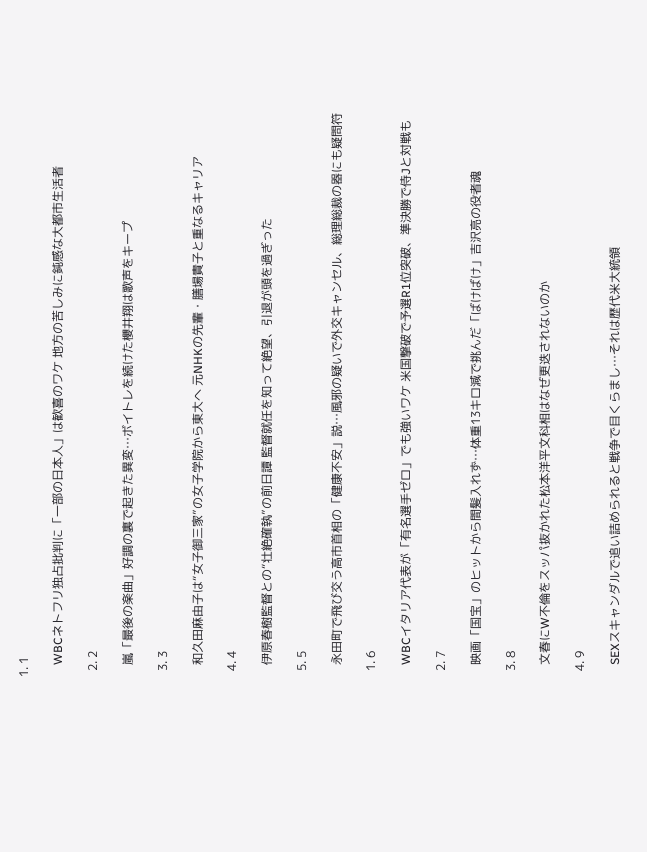1. 1

    WBCネトフリ独占批判に「一部の日本人」は歓喜のワケ 地方の苦しみに鈍感な大都市生活者

  2. 2

    嵐「最後の楽曲」好調の裏で起きた異変…ボイトレを続けた櫻井翔は歌声をキープ

  3. 3

    和久田麻由子は“女子御三家”の女子学院から東大へ 元NHKの先輩・膳場貴子と重なるキャリア

  4. 4

    伊原春樹監督との“壮絶確執”の前日譚 監督就任を知って絶望、引退が頭を過ぎった

  5. 5

    永田町で飛び交う高市首相の「健康不安」説…風邪の疑いで外交キャンセル、総理総裁の器にも疑問符

  1. 6

    WBCイタリア代表が「有名選手ゼロ」でも強いワケ 米国撃破で予選R1位突破、準決勝で侍Jと対戦も

  2. 7

    映画「国宝」のヒットから間髪入れず…体重13キロ減で挑んだ「ばけばけ」吉沢亮の役者魂

  3. 8

    文春にW不倫をスッパ抜かれた松本洋平文科相はなぜ更迭されないのか

  4. 9

    SEXスキャンダルで追い詰められると戦争で目くらまし…それは歴代米大統領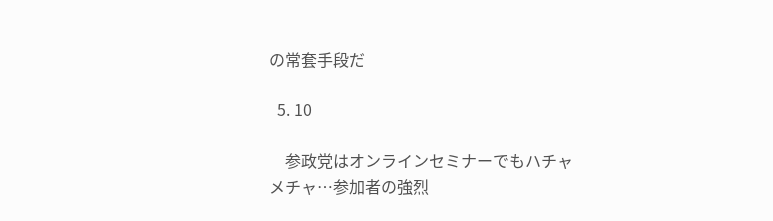の常套手段だ

  5. 10

    参政党はオンラインセミナーでもハチャメチャ…参加者の強烈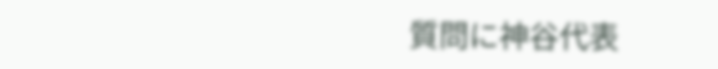質問に神谷代表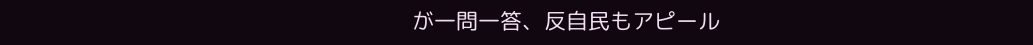が一問一答、反自民もアピール